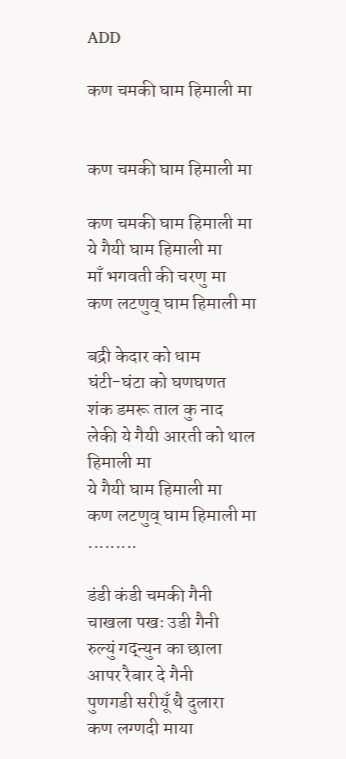ADD

कण चमकी घाम हिमाली मा


कण चमकी घाम हिमाली मा

कण चमकी घाम हिमाली मा
ये गैयी घाम हिमाली मा
माँ भगवती की चरणु मा
कण लटणुव् घाम हिमाली मा

बद्री केदार को धाम
घंटी-घंटा को घणघणत
शंक डमरू ताल कु नाद
लेकी ये गैयी आरती को थाल हिमाली मा
ये गैयी घाम हिमाली मा
कण लटणुव् घाम हिमाली मा .........

डंडी कंडी चमकी गैनी
चाखला पखः उडी गैनी
रुल्युं गद्न्युन का छाला
आपर रैबार दे गैनी
पुणगडी सरीयूँ थै दुलारा
कण लग्णदी माया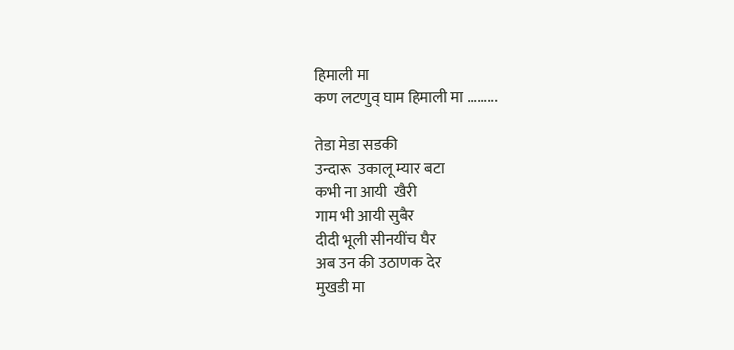हिमाली मा
कण लटणुव् घाम हिमाली मा .........

तेडा मेडा सडकी
उन्दारू  उकालू म्यार बटा
कभी ना आयी  खैरी
गाम भी आयी सुबैर
दीदी भूली सीनयींच घैर
अब उन की उठाणक देर
मुखडी मा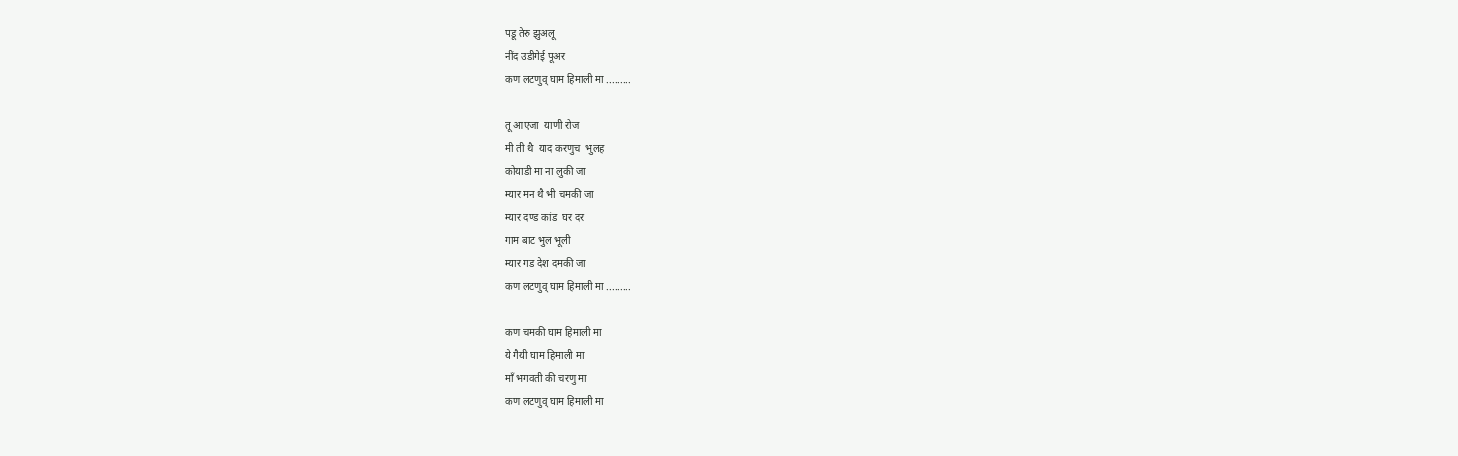पडू तेरु झुअलू
नींद उडीगेई पूअर
कण लटणुव् घाम हिमाली मा .........

तू आएजा  याणी रोज
मी ती थै  याद करणुच  भुलह
कोयाडी मा ना लुकी जा
म्यार मन थै भी चमकी जा
म्यार दण्ड कांड  घर दर
गाम बाट भुल भूली
म्यार गड देश दमकी जा
कण लटणुव् घाम हिमाली मा .........

कण चमकी घाम हिमाली मा
ये गैयी घाम हिमाली मा
माँ भगवती की चरणु मा
कण लटणुव् घाम हिमाली मा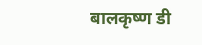बालकृष्ण डी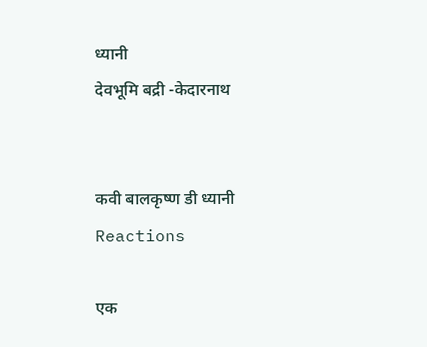ध्यानी
देवभूमि बद्री -केदारनाथ


कवी बालकृष्ण डी ध्यानी
Reactions

एक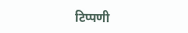टिप्पणी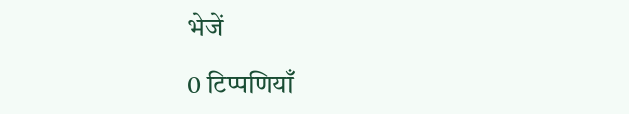भेजें

0 टिप्पणियाँ